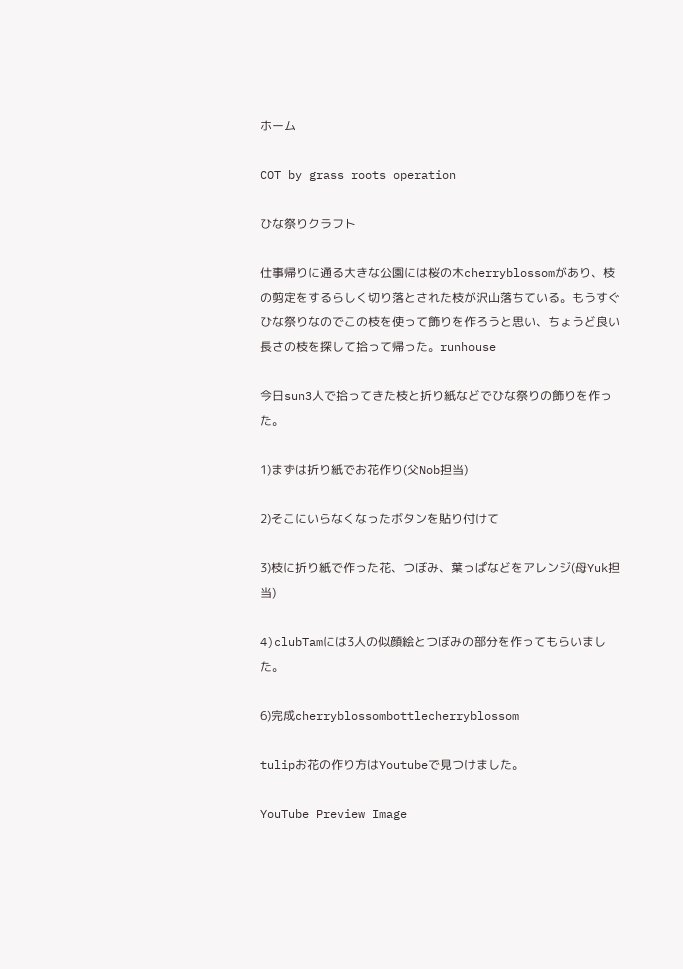ホーム

COT by grass roots operation

ひな祭りクラフト

仕事帰りに通る大きな公園には桜の木cherryblossomがあり、枝の剪定をするらしく切り落とされた枝が沢山落ちている。もうすぐひな祭りなのでこの枝を使って飾りを作ろうと思い、ちょうど良い長さの枝を探して拾って帰った。runhouse

今日sun3人で拾ってきた枝と折り紙などでひな祭りの飾りを作った。

1)まずは折り紙でお花作り(父Nob担当)

2)そこにいらなくなったボタンを貼り付けて

3)枝に折り紙で作った花、つぼみ、葉っぱなどをアレンジ(母Yuk担当)

4)clubTamには3人の似顔絵とつぼみの部分を作ってもらいました。

6)完成cherryblossombottlecherryblossom

tulipお花の作り方はYoutubeで見つけました。

YouTube Preview Image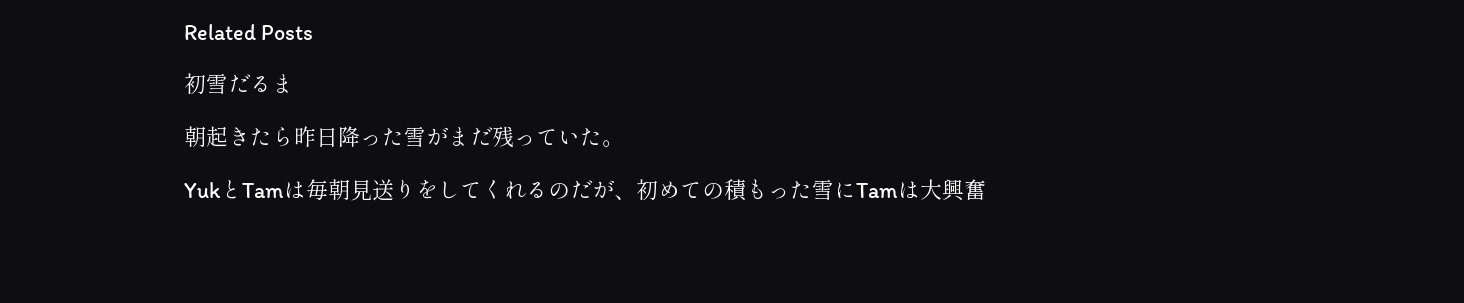Related Posts

初雪だるま

朝起きたら昨日降った雪がまだ残っていた。

YukとTamは毎朝見送りをしてくれるのだが、初めての積もった雪にTamは大興奮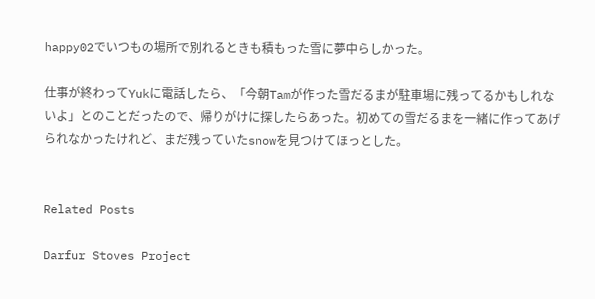happy02でいつもの場所で別れるときも積もった雪に夢中らしかった。

仕事が終わってYukに電話したら、「今朝Tamが作った雪だるまが駐車場に残ってるかもしれないよ」とのことだったので、帰りがけに探したらあった。初めての雪だるまを一緒に作ってあげられなかったけれど、まだ残っていたsnowを見つけてほっとした。


Related Posts

Darfur Stoves Project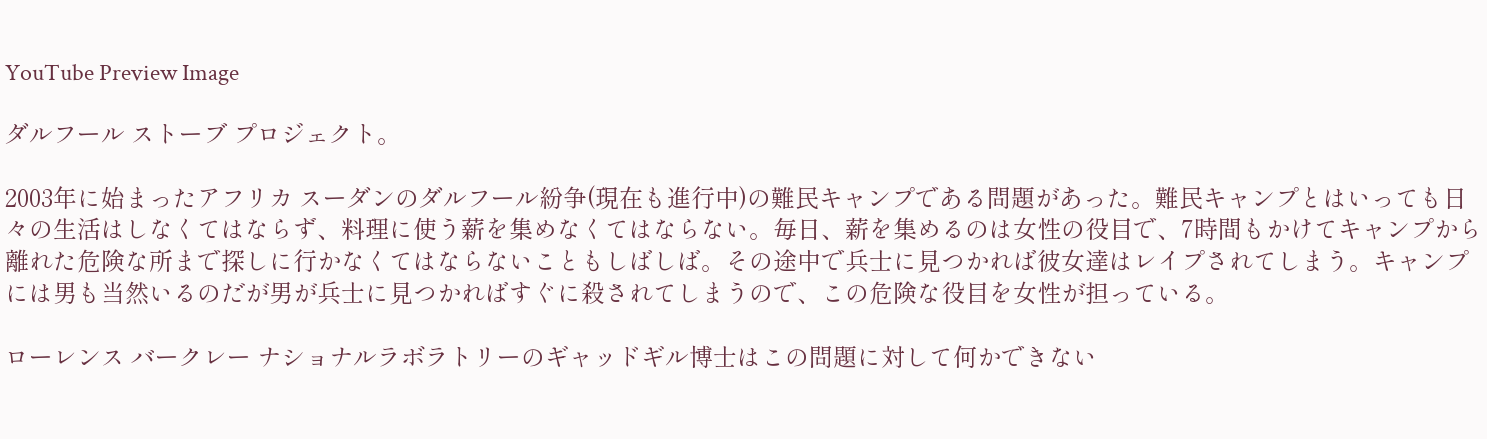YouTube Preview Image

ダルフール ストーブ プロジェクト。

2003年に始まったアフリカ スーダンのダルフール紛争(現在も進行中)の難民キャンプである問題があった。難民キャンプとはいっても日々の生活はしなくてはならず、料理に使う薪を集めなくてはならない。毎日、薪を集めるのは女性の役目で、7時間もかけてキャンプから離れた危険な所まで探しに行かなくてはならないこともしばしば。その途中で兵士に見つかれば彼女達はレイプされてしまう。キャンプには男も当然いるのだが男が兵士に見つかればすぐに殺されてしまうので、この危険な役目を女性が担っている。

ローレンス バークレー ナショナルラボラトリーのギャッドギル博士はこの問題に対して何かできない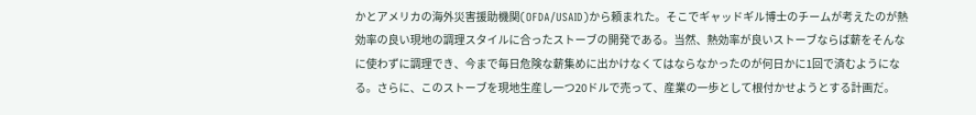かとアメリカの海外災害援助機関(OFDA/USAID)から頼まれた。そこでギャッドギル博士のチームが考えたのが熱効率の良い現地の調理スタイルに合ったストーブの開発である。当然、熱効率が良いストーブならば薪をそんなに使わずに調理でき、今まで毎日危険な薪集めに出かけなくてはならなかったのが何日かに1回で済むようになる。さらに、このストーブを現地生産し一つ20ドルで売って、産業の一歩として根付かせようとする計画だ。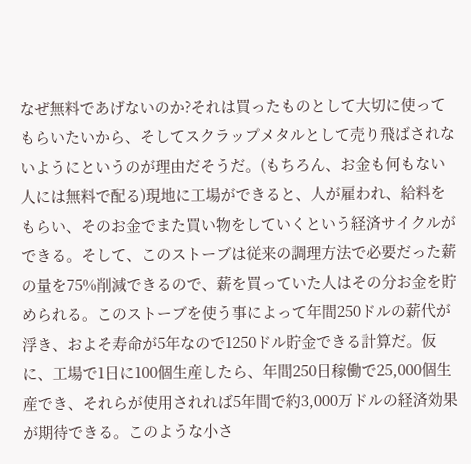なぜ無料であげないのか?それは買ったものとして大切に使ってもらいたいから、そしてスクラップメタルとして売り飛ばされないようにというのが理由だそうだ。(もちろん、お金も何もない人には無料で配る)現地に工場ができると、人が雇われ、給料をもらい、そのお金でまた買い物をしていくという経済サイクルができる。そして、このストーブは従来の調理方法で必要だった薪の量を75%削減できるので、薪を買っていた人はその分お金を貯められる。このストーブを使う事によって年間250ドルの薪代が浮き、およそ寿命が5年なので1250ドル貯金できる計算だ。仮に、工場で1日に100個生産したら、年間250日稼働で25,000個生産でき、それらが使用されれば5年間で約3,000万ドルの経済効果が期待できる。このような小さ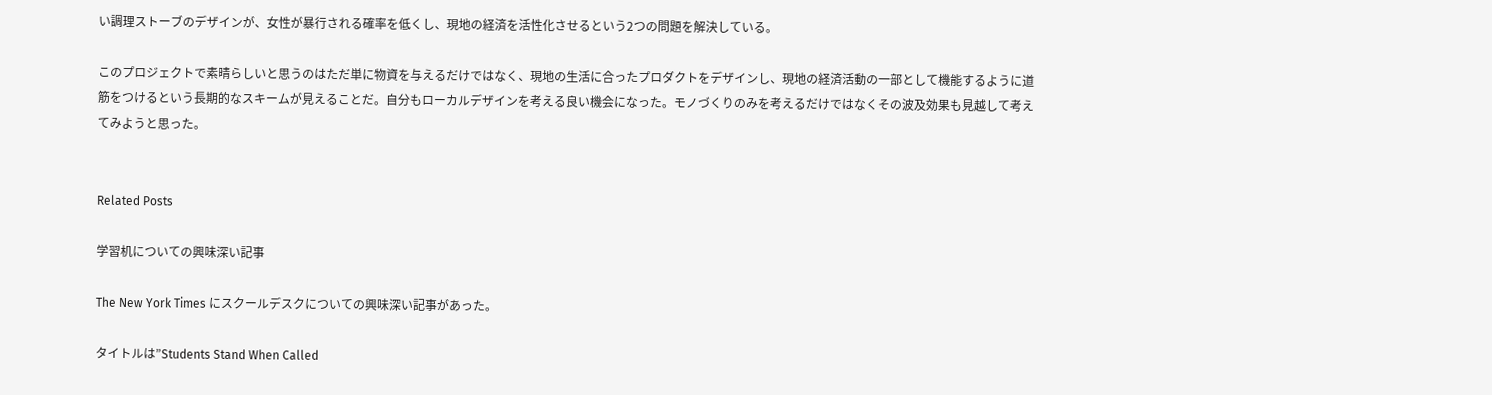い調理ストーブのデザインが、女性が暴行される確率を低くし、現地の経済を活性化させるという2つの問題を解決している。

このプロジェクトで素晴らしいと思うのはただ単に物資を与えるだけではなく、現地の生活に合ったプロダクトをデザインし、現地の経済活動の一部として機能するように道筋をつけるという長期的なスキームが見えることだ。自分もローカルデザインを考える良い機会になった。モノづくりのみを考えるだけではなくその波及効果も見越して考えてみようと思った。


Related Posts

学習机についての興味深い記事

The New York Times にスクールデスクについての興味深い記事があった。

タイトルは”Students Stand When Called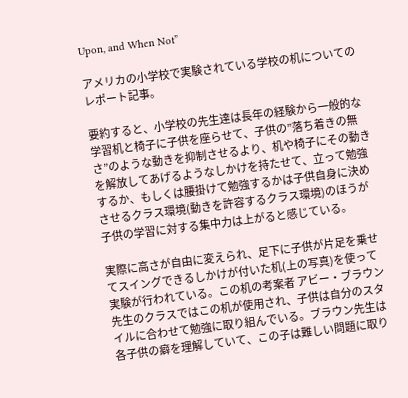Upon, and When Not”

アメリカの小学校で実験されている学校の机についてのレポート記事。

要約すると、小学校の先生達は長年の経験から一般的な学習机と椅子に子供を座らせて、子供の”落ち着きの無さ”のような動きを抑制させるより、机や椅子にその動きを解放してあげるようなしかけを持たせて、立って勉強するか、もしくは腰掛けて勉強するかは子供自身に決めさせるクラス環境(動きを許容するクラス環境)のほうが子供の学習に対する集中力は上がると感じている。

実際に高さが自由に変えられ、足下に子供が片足を乗せてスイングできるしかけが付いた机(上の写真)を使って実験が行われている。この机の考案者 アビー・ブラウン先生のクラスではこの机が使用され、子供は自分のスタイルに合わせて勉強に取り組んでいる。ブラウン先生は各子供の癖を理解していて、この子は難しい問題に取り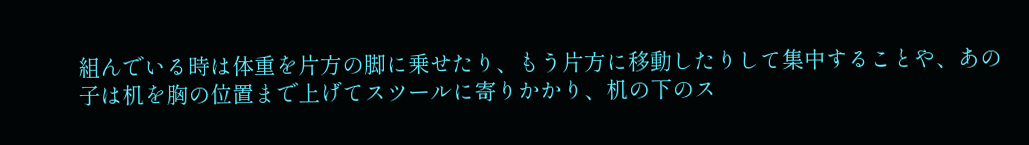組んでいる時は体重を片方の脚に乗せたり、もう片方に移動したりして集中することや、あの子は机を胸の位置まで上げてスツールに寄りかかり、机の下のス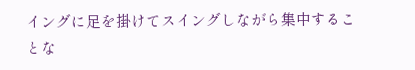イングに足を掛けてスイングしながら集中することな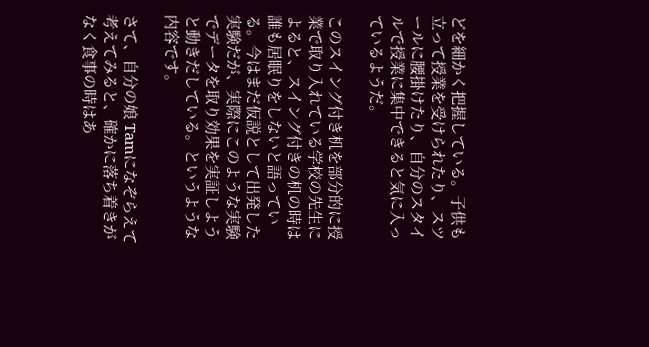どを細かく把握している。子供も立って授業を受けられたり、スツールに腰掛けたり、自分のスタイルで授業に集中できると気に入っているようだ。

このスイング付き机を部分的に授業で取り入れている学校の先生によると、スイング付きの机の時は誰も居眠りをしないと語っている。今はまだ仮説として出発した実験だが、実際にこのような実験でデータを取り効果を実証しようと動きだしている。というような内容です。

さて、自分の娘 Tamになぞらえて考えてみると、確かに落ち着きがなく食事の時はあ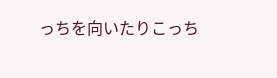っちを向いたりこっち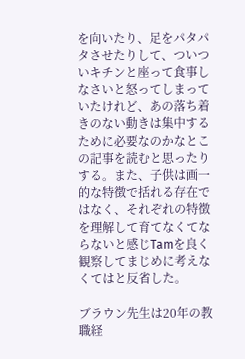を向いたり、足をパタパタさせたりして、ついついキチンと座って食事しなさいと怒ってしまっていたけれど、あの落ち着きのない動きは集中するために必要なのかなとこの記事を読むと思ったりする。また、子供は画一的な特徴で括れる存在ではなく、それぞれの特徴を理解して育てなくてならないと感じTamを良く観察してまじめに考えなくてはと反省した。

ブラウン先生は20年の教職経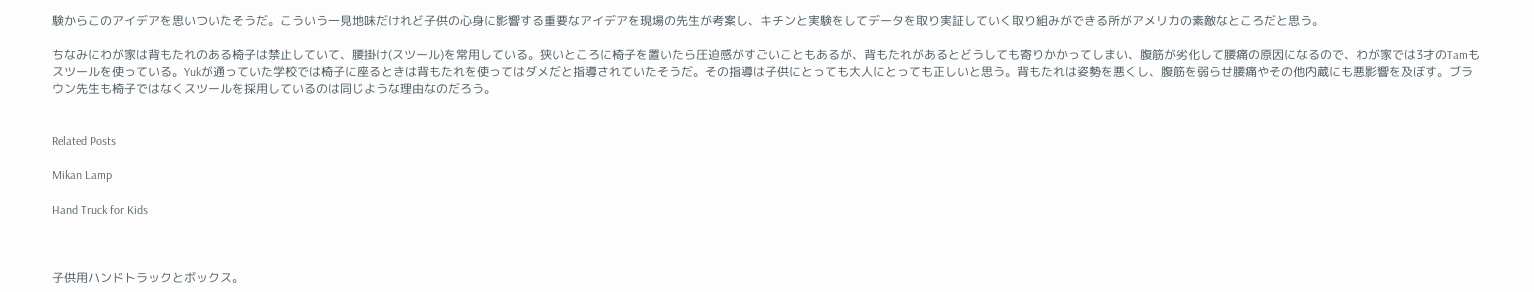験からこのアイデアを思いついたそうだ。こういう一見地味だけれど子供の心身に影響する重要なアイデアを現場の先生が考案し、キチンと実験をしてデータを取り実証していく取り組みができる所がアメリカの素敵なところだと思う。

ちなみにわが家は背もたれのある椅子は禁止していて、腰掛け(スツール)を常用している。狭いところに椅子を置いたら圧迫感がすごいこともあるが、背もたれがあるとどうしても寄りかかってしまい、腹筋が劣化して腰痛の原因になるので、わが家では3才のTamもスツールを使っている。Yukが通っていた学校では椅子に座るときは背もたれを使ってはダメだと指導されていたそうだ。その指導は子供にとっても大人にとっても正しいと思う。背もたれは姿勢を悪くし、腹筋を弱らせ腰痛やその他内蔵にも悪影響を及ぼす。ブラウン先生も椅子ではなくスツールを採用しているのは同じような理由なのだろう。


Related Posts

Mikan Lamp

Hand Truck for Kids



子供用ハンドトラックとボックス。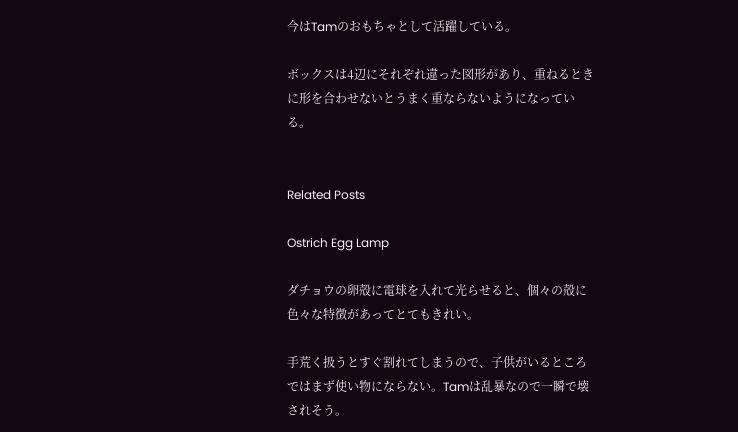今はTamのおもちゃとして活躍している。

ボックスは4辺にそれぞれ違った図形があり、重ねるときに形を合わせないとうまく重ならないようになっている。


Related Posts

Ostrich Egg Lamp

ダチョウの卵殻に電球を入れて光らせると、個々の殻に色々な特徴があってとてもきれい。

手荒く扱うとすぐ割れてしまうので、子供がいるところではまず使い物にならない。Tamは乱暴なので一瞬で壊されそう。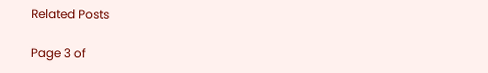Related Posts

Page 3 of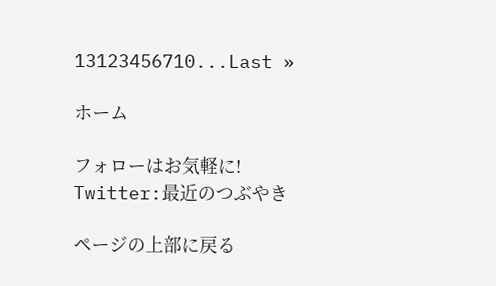13123456710...Last »

ホーム

フォローはお気軽に!
Twitter:最近のつぶやき

ページの上部に戻る